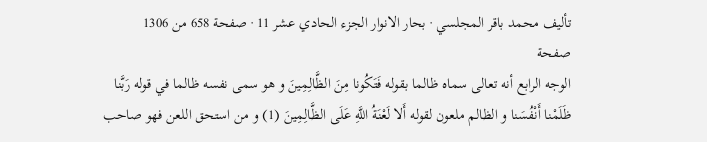تأليف محمد باقر المجلسي · بحار الانوار الجزء الحادي عشر 11 · صفحة 658 من 1306
صفحة
الوجه الرابع أنه تعالى سماه ظالما بقوله فَتَكُونا مِنَ الظَّالِمِينَ و هو سمى نفسه ظالما في قوله رَبَّنا ظَلَمْنا أَنْفُسَنا و الظالم ملعون لقوله أَلا لَعْنَةُ اللَّهِ عَلَى الظَّالِمِينَ (1) و من استحق اللعن فهو صاحب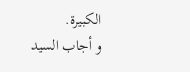الكبيرة.
و أجاب السيد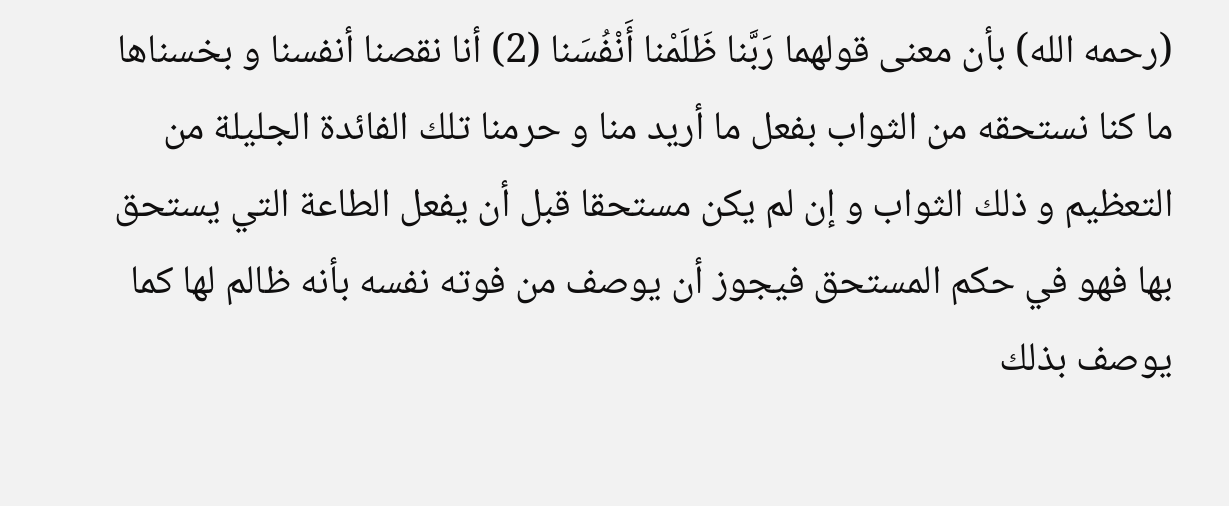(رحمه الله) بأن معنى قولهما رَبَّنا ظَلَمْنا أَنْفُسَنا (2) أنا نقصنا أنفسنا و بخسناها ما كنا نستحقه من الثواب بفعل ما أريد منا و حرمنا تلك الفائدة الجليلة من التعظيم و ذلك الثواب و إن لم يكن مستحقا قبل أن يفعل الطاعة التي يستحق بها فهو في حكم المستحق فيجوز أن يوصف من فوته نفسه بأنه ظالم لها كما يوصف بذلك